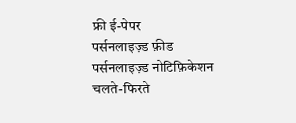फ्री ई-पेपर
पर्सनलाइज़्ड फ़ीड
पर्सनलाइज़्ड नोटिफ़िकेशन
चलते-फिरते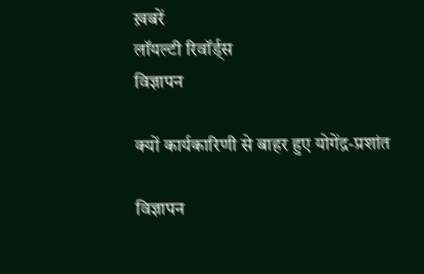ख़बरें
लॉयल्टी रिवॉर्ड्स
विज्ञापन

क्यों कार्यकारिणी से बाहर हुए योगेंद्र-प्रशांत

विज्ञापन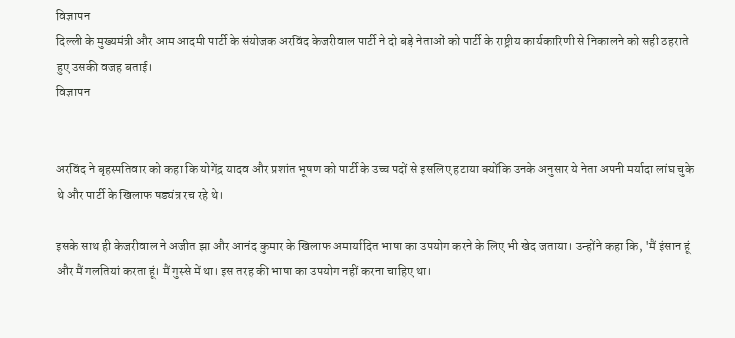विज्ञापन
दिल्ली के मुख्यमंत्री और आम आदमी पार्टी के संयोजक अरविंद केजरीवाल पार्टी ने दो बड़े नेताओं को पार्टी के राष्ट्रीय कार्यकारिणी से निकालने को सही ठहराते हुए उसकी वजह बताई।
विज्ञापन


अरविंद ने बृहस्पतिवार को कहा कि योगेंद्र यादव और प्रशांत भूषण को पार्टी के उच्च पदों से इसलिए हटाया क्योंकि उनके अनुसार ये नेता अपनी मर्यादा लांघ चुके थे और पार्टी के खिलाफ षड्यंत्र रच रहे थे।

इसके साथ ही केजरीवाल ने अजीत झा और आनंद कुमार के खिलाफ अमार्यादित भाषा का उपयोग करने के लिए भी खेद जताया। उन्होंने कहा कि, 'मैं इंसान हूं और मैं गलतियां करता हूं। मैं गुस्से में था। इस तरह की भाषा का उपयोग नहीं करना चाहिए था।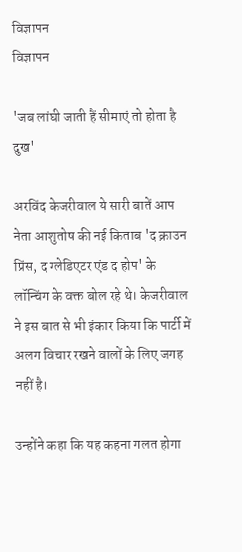विज्ञापन
विज्ञापन

'जब लांघी जाती हैं सीमाएं तो होता है दुख'

अरविंद केजरीवाल ये सारी बातें आप नेता आशुतोष की ‌नई किताब 'द क्राउन प्रिंस, द ग्लेडिएटर एंड द होप' के लॉन्चिंग के वक्त बोल रहे थे। केजरीवाल ने इस बात से भी इंकार किया कि पार्टी में अलग विचार रखने वालों के लिए जगह नहीं है।

उन्होंने कहा कि यह कहना गलत होगा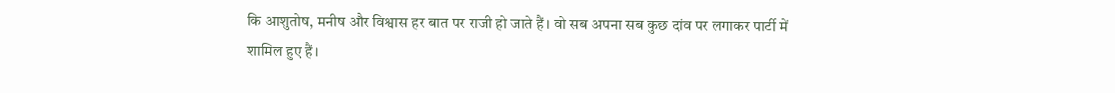कि आशुतोष, मनीष और विश्वास हर बात पर राजी हो जाते हैं। वो सब अपना सब कुछ दांव पर लगाकर पार्टी में शामिल हुए हैं।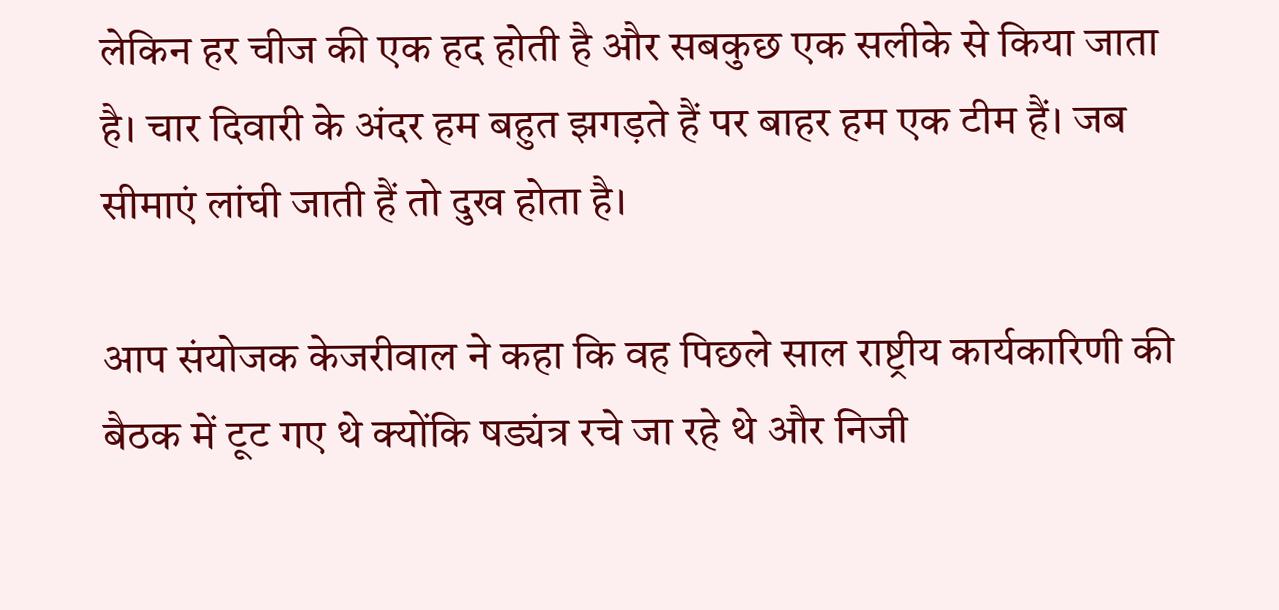लेकिन हर चीज की एक हद होती है और सबकुछ एक सलीके से किया जाता है। चार ‌दिवारी के अंदर हम बहुत झगड़ते हैं पर बाहर हम एक टीम हैं। जब सीमाएं लांघी जाती हैं तो दुख होता है।

आप संयोजक केजरीवाल ने कहा कि वह पिछले साल राष्ट्रीय कार्यकारिणी की बैठक में टूट गए थे क्योंकि षड्यंत्र रचे जा रहे थे और निजी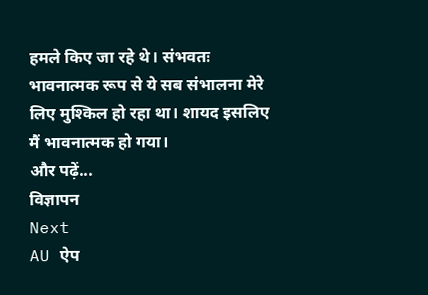हमले किए जा रहे थे। संभवतः भावनात्मक रूप से ये सब संभालना मेरे लिए मुश्किल हो रहा था। शायद इसलिए मैं भावनात्मक हो गया।
और पढ़ें...
विज्ञापन
Next
AU ऐप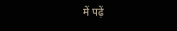में पढ़ें